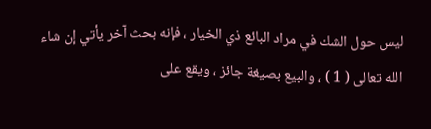ليس حول الشك في مراد البائع ذي الخيار ، فإنه بحث آخر يأتي إن شاء
الله تعالى ( 1 ) ، والبيع بصيغة جائز ، ويقع على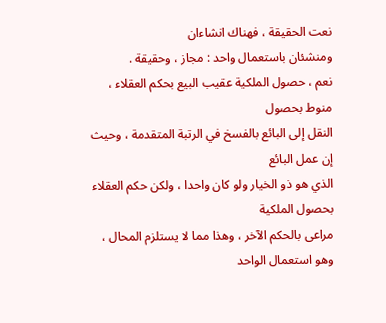نعت الحقيقة ، فهناك انشاءان
ومنشئان باستعمال واحد : مجاز ، وحقيقة .
نعم ، حصول الملكية عقيب البيع بحكم العقلاء ، منوط بحصول
النقل إلى البائع بالفسخ في الرتبة المتقدمة ، وحيث إن عمل البائع
الذي هو ذو الخيار ولو كان واحدا ، ولكن حكم العقلاء بحصول الملكية
مراعى بالحكم الآخر ، وهذا مما لا يستلزم المحال ، وهو استعمال الواحد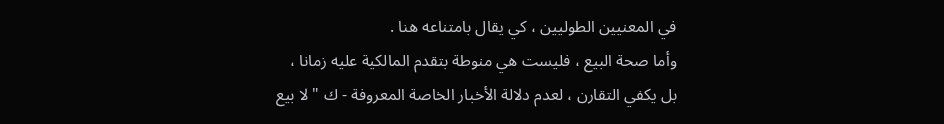في المعنيين الطوليين ، كي يقال بامتناعه هنا .
وأما صحة البيع ، فليست هي منوطة بتقدم المالكية عليه زمانا ،
بل يكفي التقارن ، لعدم دلالة الأخبار الخاصة المعروفة - ك " لا بيع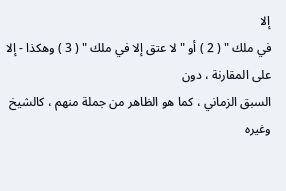إلا
في ملك " ( 2 ) أو " لا عتق إلا في ملك " ( 3 ) وهكذا - إلا على المقارنة ، دون
السبق الزماني ، كما هو الظاهر من جملة منهم ، كالشيخ وغيره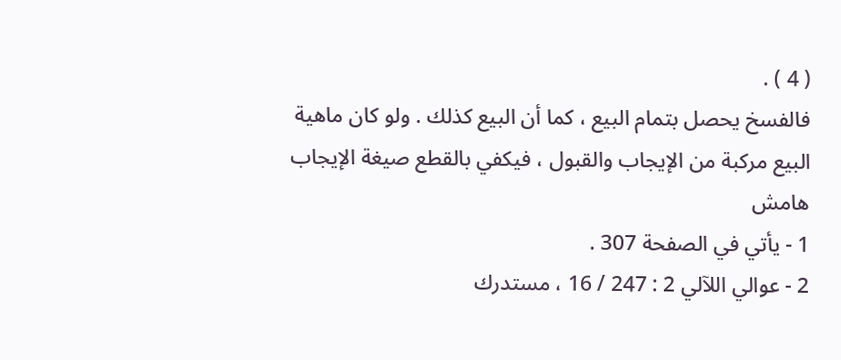( 4 ) .
فالفسخ يحصل بتمام البيع ، كما أن البيع كذلك . ولو كان ماهية
البيع مركبة من الإيجاب والقبول ، فيكفي بالقطع صيغة الإيجاب
هامش
1 - يأتي في الصفحة 307 .
2 - عوالي اللآلي 2 : 247 / 16 ، مستدرك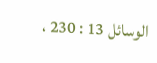الوسائل 13 : 230 ،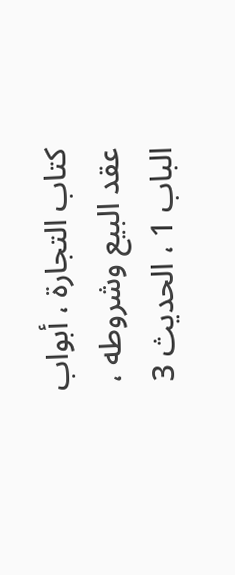كتاب التجارة ، أبواب
عقد البيع وشروطه ، الباب 1 ، الحديث 3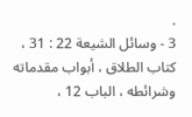.
3 - وسائل الشيعة 22 : 31 ، كتاب الطلاق ، أبواب مقدماته وشرائطه ، الباب 12 ،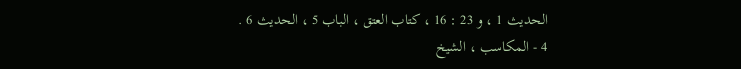الحديث 1 ، و 23 : 16 ، كتاب العتق ، الباب 5 ، الحديث 6 .
4 - المكاسب ، الشيخ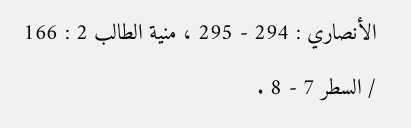الأنصاري : 294 - 295 ، منية الطالب 2 : 166 / السطر 7 - 8 .